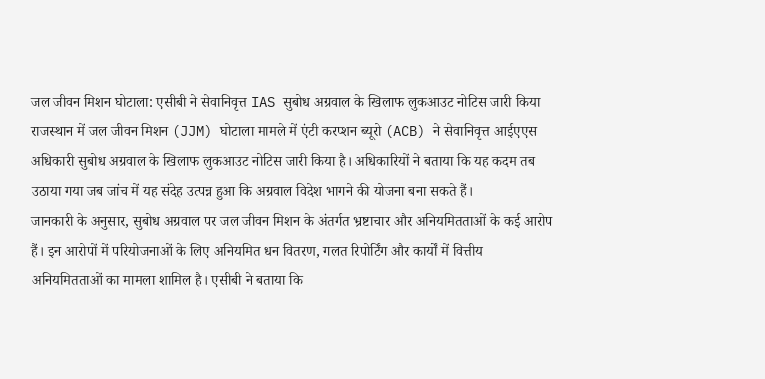जल जीवन मिशन घोटाला: एसीबी ने सेवानिवृत्त IAS सुबोध अग्रवाल के खिलाफ लुकआउट नोटिस जारी किया
राजस्थान में जल जीवन मिशन (JJM) घोटाला मामले में एंटी करप्शन ब्यूरो (ACB) ने सेवानिवृत्त आईएएस अधिकारी सुबोध अग्रवाल के खिलाफ लुकआउट नोटिस जारी किया है। अधिकारियों ने बताया कि यह कदम तब उठाया गया जब जांच में यह संदेह उत्पन्न हुआ कि अग्रवाल विदेश भागने की योजना बना सकते हैं।
जानकारी के अनुसार, सुबोध अग्रवाल पर जल जीवन मिशन के अंतर्गत भ्रष्टाचार और अनियमितताओं के कई आरोप हैं। इन आरोपों में परियोजनाओं के लिए अनियमित धन वितरण, गलत रिपोर्टिंग और कार्यों में वित्तीय अनियमितताओं का मामला शामिल है। एसीबी ने बताया कि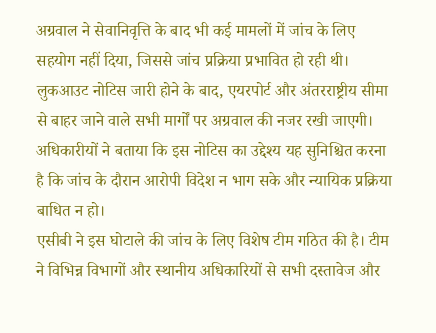अग्रवाल ने सेवानिवृत्ति के बाद भी कई मामलों में जांच के लिए सहयोग नहीं दिया, जिससे जांच प्रक्रिया प्रभावित हो रही थी।
लुकआउट नोटिस जारी होने के बाद, एयरपोर्ट और अंतरराष्ट्रीय सीमा से बाहर जाने वाले सभी मार्गों पर अग्रवाल की नजर रखी जाएगी। अधिकारीयों ने बताया कि इस नोटिस का उद्देश्य यह सुनिश्चित करना है कि जांच के दौरान आरोपी विदेश न भाग सके और न्यायिक प्रक्रिया बाधित न हो।
एसीबी ने इस घोटाले की जांच के लिए विशेष टीम गठित की है। टीम ने विभिन्न विभागों और स्थानीय अधिकारियों से सभी दस्तावेज और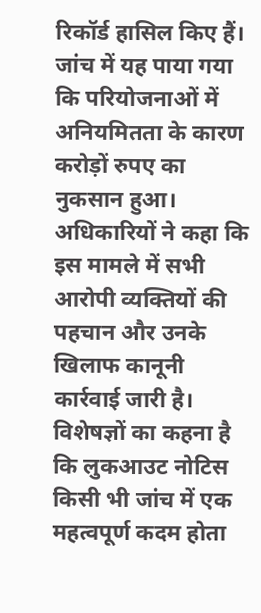रिकॉर्ड हासिल किए हैं। जांच में यह पाया गया कि परियोजनाओं में अनियमितता के कारण करोड़ों रुपए का नुकसान हुआ। अधिकारियों ने कहा कि इस मामले में सभी आरोपी व्यक्तियों की पहचान और उनके खिलाफ कानूनी कार्रवाई जारी है।
विशेषज्ञों का कहना है कि लुकआउट नोटिस किसी भी जांच में एक महत्वपूर्ण कदम होता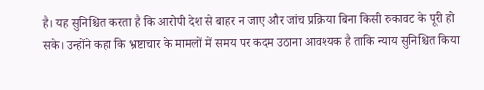है। यह सुनिश्चित करता है कि आरोपी देश से बाहर न जाए और जांच प्रक्रिया बिना किसी रुकावट के पूरी हो सके। उन्होंने कहा कि भ्रष्टाचार के मामलों में समय पर कदम उठाना आवश्यक है ताकि न्याय सुनिश्चित किया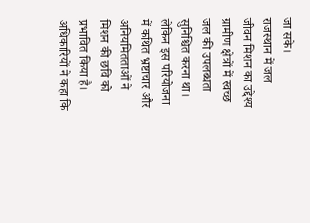जा सके।
राजस्थान में जल जीवन मिशन का उद्देश्य ग्रामीण क्षेत्रों में स्वच्छ जल की उपलब्धता सुनिश्चित करना था। लेकिन इस परियोजना में कथित भ्रष्टाचार और अनियमितताओं ने मिशन की छवि को प्रभावित किया है। अधिकारियों ने कहा कि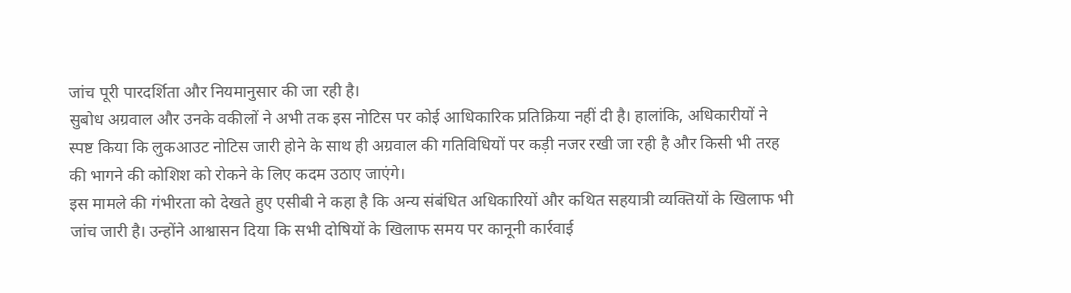जांच पूरी पारदर्शिता और नियमानुसार की जा रही है।
सुबोध अग्रवाल और उनके वकीलों ने अभी तक इस नोटिस पर कोई आधिकारिक प्रतिक्रिया नहीं दी है। हालांकि, अधिकारीयों ने स्पष्ट किया कि लुकआउट नोटिस जारी होने के साथ ही अग्रवाल की गतिविधियों पर कड़ी नजर रखी जा रही है और किसी भी तरह की भागने की कोशिश को रोकने के लिए कदम उठाए जाएंगे।
इस मामले की गंभीरता को देखते हुए एसीबी ने कहा है कि अन्य संबंधित अधिकारियों और कथित सहयात्री व्यक्तियों के खिलाफ भी जांच जारी है। उन्होंने आश्वासन दिया कि सभी दोषियों के खिलाफ समय पर कानूनी कार्रवाई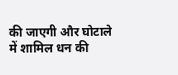की जाएगी और घोटाले में शामिल धन की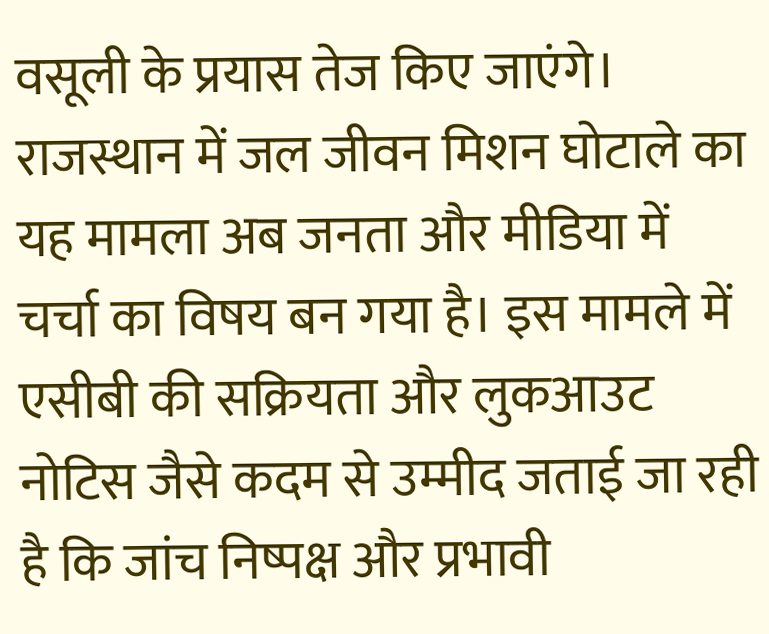वसूली के प्रयास तेज किए जाएंगे।
राजस्थान में जल जीवन मिशन घोटाले का यह मामला अब जनता और मीडिया में चर्चा का विषय बन गया है। इस मामले में एसीबी की सक्रियता और लुकआउट नोटिस जैसे कदम से उम्मीद जताई जा रही है कि जांच निष्पक्ष और प्रभावी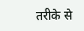तरीके से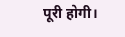पूरी होगी।